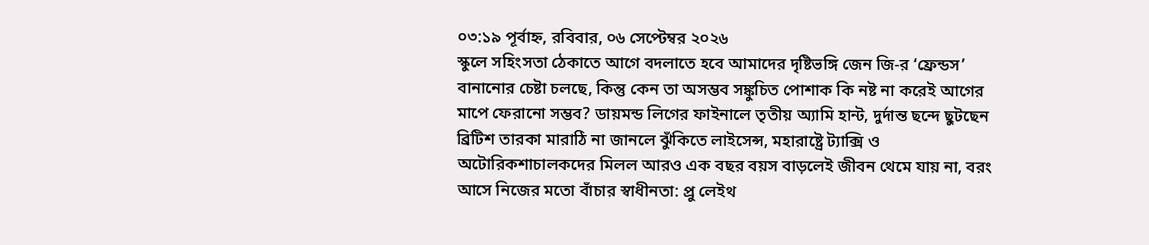০৩:১৯ পূর্বাহ্ন, রবিবার, ০৬ সেপ্টেম্বর ২০২৬
স্কুলে সহিংসতা ঠেকাতে আগে বদলাতে হবে আমাদের দৃষ্টিভঙ্গি জেন জি-র ‘ফ্রেন্ডস’ বানানোর চেষ্টা চলছে, কিন্তু কেন তা অসম্ভব সঙ্কুচিত পোশাক কি নষ্ট না করেই আগের মাপে ফেরানো সম্ভব? ডায়মন্ড লিগের ফাইনালে তৃতীয় অ্যামি হান্ট, দুর্দান্ত ছন্দে ছুটছেন ব্রিটিশ তারকা মারাঠি না জানলে ঝুঁকিতে লাইসেন্স, মহারাষ্ট্রে ট্যাক্সি ও অটোরিকশাচালকদের মিলল আরও এক বছর বয়স বাড়লেই জীবন থেমে যায় না, বরং আসে নিজের মতো বাঁচার স্বাধীনতা: প্রু লেইথ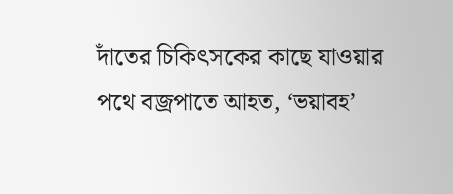দাঁতের চিকিৎসকের কাছে যাওয়ার পথে বজ্রপাতে আহত, ‘ভয়াবহ’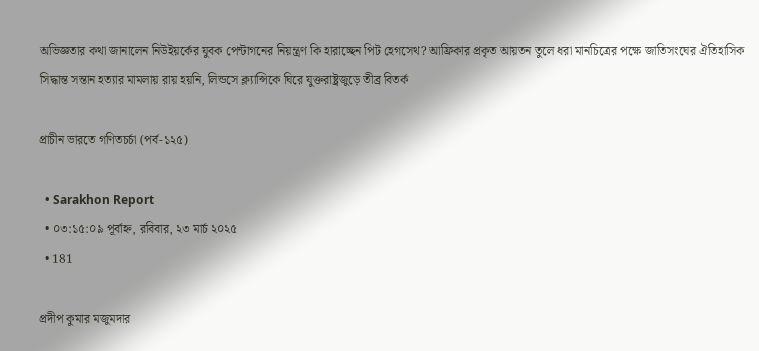অভিজ্ঞতার কথা জানালেন নিউইয়র্কের যুবক পেন্টাগনের নিয়ন্ত্রণ কি হারাচ্ছেন পিট হেগসেথ? আফ্রিকার প্রকৃত আয়তন তুলে ধরা মানচিত্রের পক্ষে জাতিসংঘের ঐতিহাসিক সিদ্ধান্ত সন্তান হত্যার মামলায় রায় হয়নি, লিন্ডসে ক্ল্যান্সিকে ঘিরে যুক্তরাষ্ট্রজুড়ে তীব্র বিতর্ক

প্রাচীন ভারতে গণিতচর্চা (পর্ব-১২৫)

  • Sarakhon Report
  • ০৩:১৫:০৯ পূর্বাহ্ন, রবিবার, ২৩ মার্চ ২০২৫
  • 181

প্রদীপ কুমার মজুমদার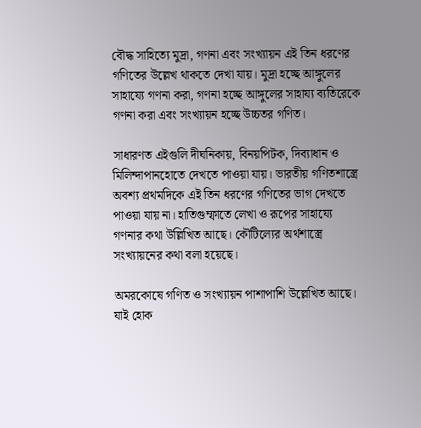বৌদ্ধ সাহিত্যে মুদ্রা, গণনা এবং সংখ্যায়ন এই তিন ধরণের গণিতের উল্লেখ থাকতে দেখা যায়। মুদ্রা হচ্ছে আঙ্গুলের সাহায্যে গণনা করা, গণনা হচ্ছে আঙ্গুলের সাহায্য ব্যতিরেকে গণনা করা এবং সংখ্যায়ন হচ্ছে উচ্চতর গণিত।

সাধারণত এইগুলি দীঘনিকায়, বিনয়পিটক, দিব্যাধান ও মিলিন্দাপানহোতে দেখতে পাওয়া যায়। ভারতীয় গণিতশাস্ত্রে অবশ্য প্রথমদিকে এই তিন ধরণের গণিতের ভাগ দেখতে পাওয়া যায় না। হাতিগুম্ফাতে লেখা ও রূপের সাহায্যে গণনার কথা উল্লিখিত আছে। কৌটিল্যের অর্থশাস্ত্রে সংখ্যায়নের কথা বলা হয়েছে।

অমরকোষে গণিত ও সংখ্যায়ন পাশাপাশি উল্লেখিত আছে। যাই হোক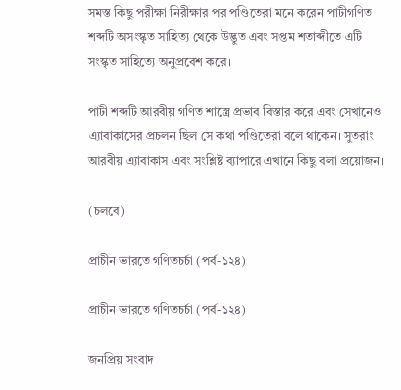সমস্ত কিছু পরীক্ষা নিরীক্ষার পর পণ্ডিতেরা মনে করেন পাটীগণিত শব্দটি অসংস্কৃত সাহিত্য থেকে উদ্ভুত এবং সপ্তম শতাব্দীতে এটি সংস্কৃত সাহিত্যে অনুপ্রবেশ করে।

পাটী শব্দটি আরবীয় গণিত শাস্ত্রে প্রভাব বিস্তার করে এবং সেখানেও এ্যাবাকাসের প্রচলন ছিল সে কথা পণ্ডিতেরা বলে থাকেন। সুতরাং আরবীয় এ্যাবাকাস এবং সংশ্লিষ্ট ব্যাপারে এখানে কিছু বলা প্রয়োজন।

(চলবে)

প্রাচীন ভারতে গণিতচর্চা (পর্ব-১২৪)

প্রাচীন ভারতে গণিতচর্চা (পর্ব-১২৪)

জনপ্রিয় সংবাদ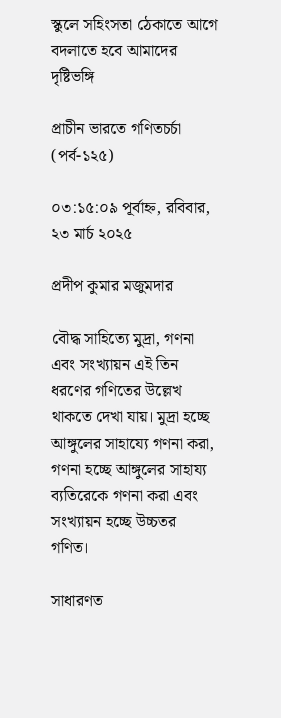স্কুলে সহিংসতা ঠেকাতে আগে বদলাতে হবে আমাদের দৃষ্টিভঙ্গি

প্রাচীন ভারতে গণিতচর্চা (পর্ব-১২৫)

০৩:১৫:০৯ পূর্বাহ্ন, রবিবার, ২৩ মার্চ ২০২৫

প্রদীপ কুমার মজুমদার

বৌদ্ধ সাহিত্যে মুদ্রা, গণনা এবং সংখ্যায়ন এই তিন ধরণের গণিতের উল্লেখ থাকতে দেখা যায়। মুদ্রা হচ্ছে আঙ্গুলের সাহায্যে গণনা করা, গণনা হচ্ছে আঙ্গুলের সাহায্য ব্যতিরেকে গণনা করা এবং সংখ্যায়ন হচ্ছে উচ্চতর গণিত।

সাধারণত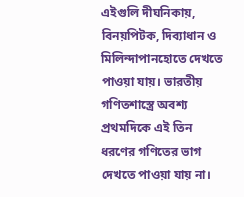এইগুলি দীঘনিকায়, বিনয়পিটক, দিব্যাধান ও মিলিন্দাপানহোতে দেখতে পাওয়া যায়। ভারতীয় গণিতশাস্ত্রে অবশ্য প্রথমদিকে এই তিন ধরণের গণিতের ভাগ দেখতে পাওয়া যায় না।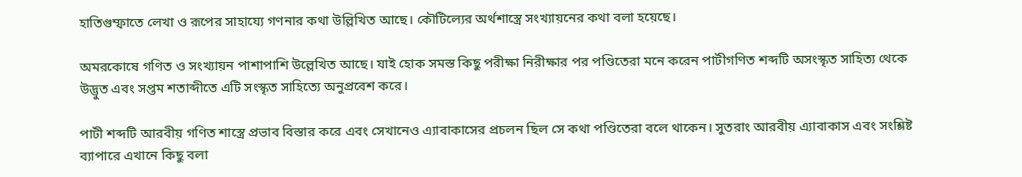হাতিগুম্ফাতে লেখা ও রূপের সাহায্যে গণনার কথা উল্লিখিত আছে। কৌটিল্যের অর্থশাস্ত্রে সংখ্যায়নের কথা বলা হয়েছে।

অমরকোষে গণিত ও সংখ্যায়ন পাশাপাশি উল্লেখিত আছে। যাই হোক সমস্ত কিছু পরীক্ষা নিরীক্ষার পর পণ্ডিতেরা মনে করেন পাটীগণিত শব্দটি অসংস্কৃত সাহিত্য থেকে উদ্ভুত এবং সপ্তম শতাব্দীতে এটি সংস্কৃত সাহিত্যে অনুপ্রবেশ করে।

পাটী শব্দটি আরবীয় গণিত শাস্ত্রে প্রভাব বিস্তার করে এবং সেখানেও এ্যাবাকাসের প্রচলন ছিল সে কথা পণ্ডিতেরা বলে থাকেন। সুতরাং আরবীয় এ্যাবাকাস এবং সংশ্লিষ্ট ব্যাপারে এখানে কিছু বলা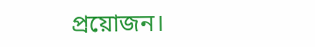প্রয়োজন।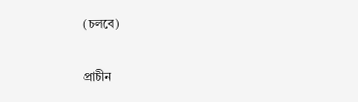(চলবে)

প্রাচীন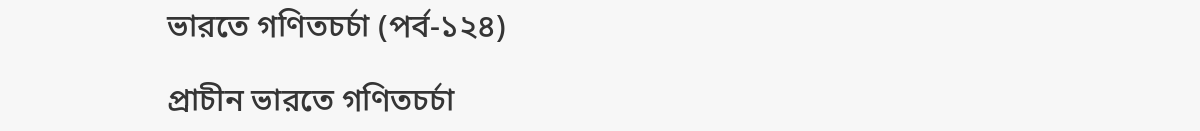ভারতে গণিতচর্চা (পর্ব-১২৪)

প্রাচীন ভারতে গণিতচর্চা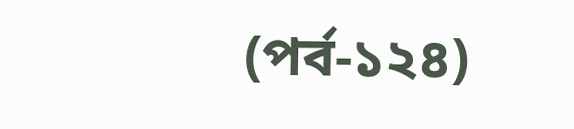(পর্ব-১২৪)